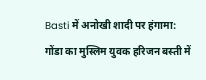Basti में अनोखी शादी पर हंगामा: गोंडा का मुस्लिम युवक हरिजन बस्ती में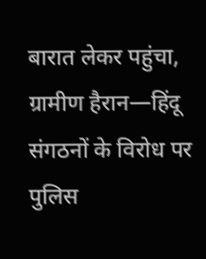बारात लेकर पहुंचा, ग्रामीण हैरान—हिंदू संगठनों के विरोध पर पुलिस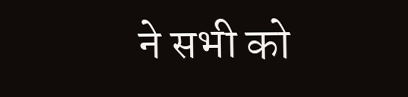ने सभी को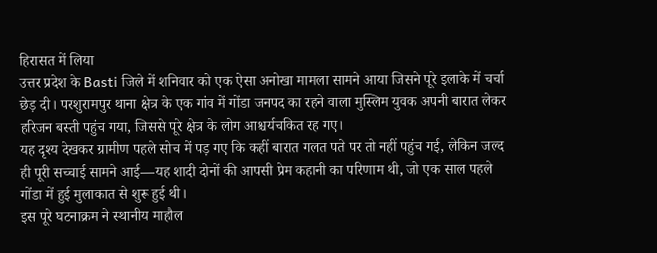हिरासत में लिया
उत्तर प्रदेश के Basti जिले में शनिवार को एक ऐसा अनोखा मामला सामने आया जिसने पूरे इलाके में चर्चा छेड़ दी। परशुरामपुर थाना क्षेत्र के एक गांव में गोंडा जनपद का रहने वाला मुस्लिम युवक अपनी बारात लेकर हरिजन बस्ती पहुंच गया, जिससे पूरे क्षेत्र के लोग आश्चर्यचकित रह गए।
यह दृश्य देखकर ग्रामीण पहले सोच में पड़ गए कि कहीं बारात गलत पते पर तो नहीं पहुंच गई, लेकिन जल्द ही पूरी सच्चाई सामने आई—यह शादी दोनों की आपसी प्रेम कहानी का परिणाम थी, जो एक साल पहले गोंडा में हुई मुलाकात से शुरू हुई थी।
इस पूरे घटनाक्रम ने स्थानीय माहौल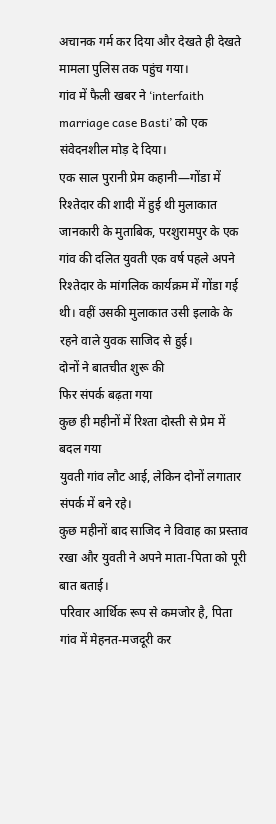अचानक गर्म कर दिया और देखते ही देखते मामला पुलिस तक पहुंच गया।
गांव में फैली खबर ने ‘interfaith marriage case Basti’ को एक संवेदनशील मोड़ दे दिया।
एक साल पुरानी प्रेम कहानी—गोंडा में रिश्तेदार की शादी में हुई थी मुलाकात
जानकारी के मुताबिक, परशुरामपुर के एक गांव की दलित युवती एक वर्ष पहले अपने रिश्तेदार के मांगलिक कार्यक्रम में गोंडा गई थी। वहीं उसकी मुलाकात उसी इलाके के रहने वाले युवक साजिद से हुई।
दोनों ने बातचीत शुरू की
फिर संपर्क बढ़ता गया
कुछ ही महीनों में रिश्ता दोस्ती से प्रेम में बदल गया
युवती गांव लौट आई, लेकिन दोनों लगातार संपर्क में बने रहे।
कुछ महीनों बाद साजिद ने विवाह का प्रस्ताव रखा और युवती ने अपने माता-पिता को पूरी बात बताई।
परिवार आर्थिक रूप से कमजोर है, पिता गांव में मेहनत-मजदूरी कर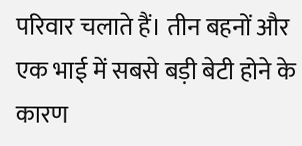परिवार चलाते हैं। तीन बहनों और एक भाई में सबसे बड़ी बेटी होने के कारण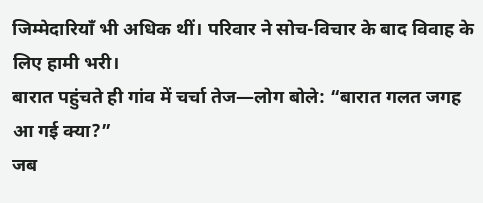जिम्मेदारियाँ भी अधिक थीं। परिवार ने सोच-विचार के बाद विवाह के लिए हामी भरी।
बारात पहुंचते ही गांव में चर्चा तेज—लोग बोले: “बारात गलत जगह आ गई क्या?”
जब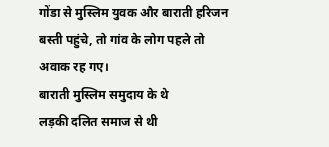गोंडा से मुस्लिम युवक और बाराती हरिजन बस्ती पहुंचे, तो गांव के लोग पहले तो अवाक रह गए।
बाराती मुस्लिम समुदाय के थे
लड़की दलित समाज से थी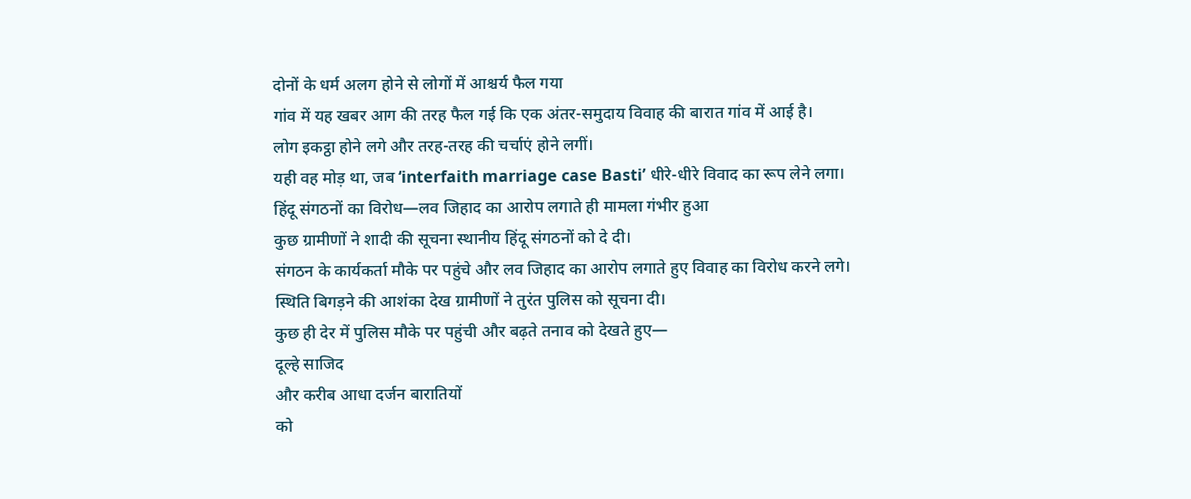दोनों के धर्म अलग होने से लोगों में आश्चर्य फैल गया
गांव में यह खबर आग की तरह फैल गई कि एक अंतर-समुदाय विवाह की बारात गांव में आई है।
लोग इकट्ठा होने लगे और तरह-तरह की चर्चाएं होने लगीं।
यही वह मोड़ था, जब ‘interfaith marriage case Basti’ धीरे-धीरे विवाद का रूप लेने लगा।
हिंदू संगठनों का विरोध—लव जिहाद का आरोप लगाते ही मामला गंभीर हुआ
कुछ ग्रामीणों ने शादी की सूचना स्थानीय हिंदू संगठनों को दे दी।
संगठन के कार्यकर्ता मौके पर पहुंचे और लव जिहाद का आरोप लगाते हुए विवाह का विरोध करने लगे।
स्थिति बिगड़ने की आशंका देख ग्रामीणों ने तुरंत पुलिस को सूचना दी।
कुछ ही देर में पुलिस मौके पर पहुंची और बढ़ते तनाव को देखते हुए—
दूल्हे साजिद
और करीब आधा दर्जन बारातियों
को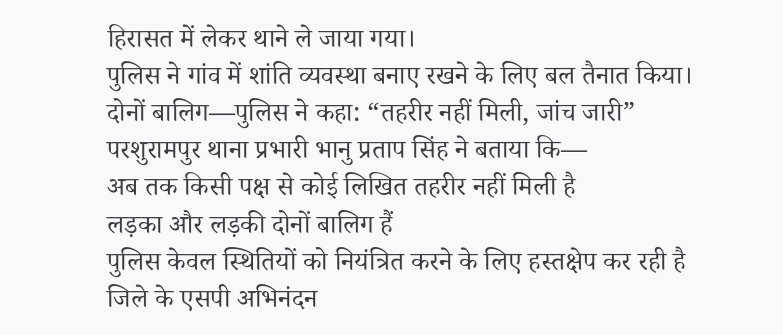हिरासत में लेकर थाने ले जाया गया।
पुलिस ने गांव में शांति व्यवस्था बनाए रखने के लिए बल तैनात किया।
दोनों बालिग—पुलिस ने कहा: “तहरीर नहीं मिली, जांच जारी”
परशुरामपुर थाना प्रभारी भानु प्रताप सिंह ने बताया कि—
अब तक किसी पक्ष से कोई लिखित तहरीर नहीं मिली है
लड़का और लड़की दोनों बालिग हैं
पुलिस केवल स्थितियों को नियंत्रित करने के लिए हस्तक्षेप कर रही है
जिले के एसपी अभिनंदन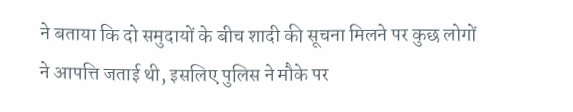ने बताया कि दो समुदायों के बीच शादी की सूचना मिलने पर कुछ लोगों ने आपत्ति जताई थी, इसलिए पुलिस ने मौके पर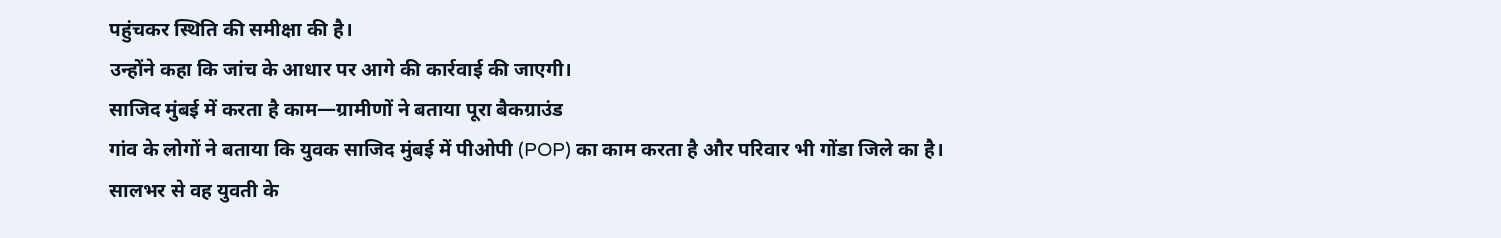पहुंचकर स्थिति की समीक्षा की है।
उन्होंने कहा कि जांच के आधार पर आगे की कार्रवाई की जाएगी।
साजिद मुंबई में करता है काम—ग्रामीणों ने बताया पूरा बैकग्राउंड
गांव के लोगों ने बताया कि युवक साजिद मुंबई में पीओपी (POP) का काम करता है और परिवार भी गोंडा जिले का है।
सालभर से वह युवती के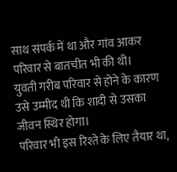साथ संपर्क में था और गांव आकर परिवार से बातचीत भी की थी।
युवती गरीब परिवार से होने के कारण उसे उम्मीद थी कि शादी से उसका जीवन स्थिर होगा।
परिवार भी इस रिश्ते के लिए तैयार था,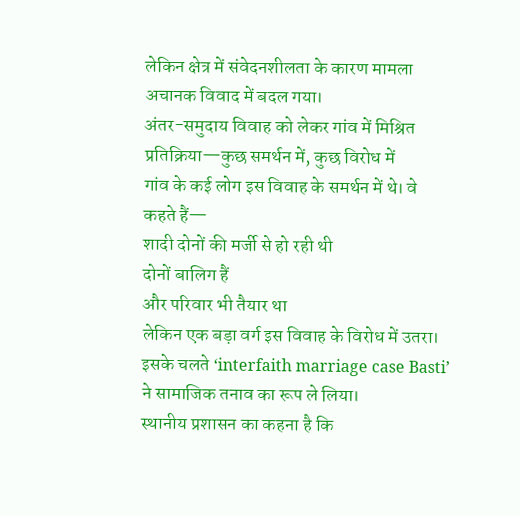लेकिन क्षेत्र में संवेदनशीलता के कारण मामला अचानक विवाद में बदल गया।
अंतर-समुदाय विवाह को लेकर गांव में मिश्रित प्रतिक्रिया—कुछ समर्थन में, कुछ विरोध में
गांव के कई लोग इस विवाह के समर्थन में थे। वे कहते हैं—
शादी दोनों की मर्जी से हो रही थी
दोनों बालिग हैं
और परिवार भी तैयार था
लेकिन एक बड़ा वर्ग इस विवाह के विरोध में उतरा।
इसके चलते ‘interfaith marriage case Basti’ ने सामाजिक तनाव का रूप ले लिया।
स्थानीय प्रशासन का कहना है कि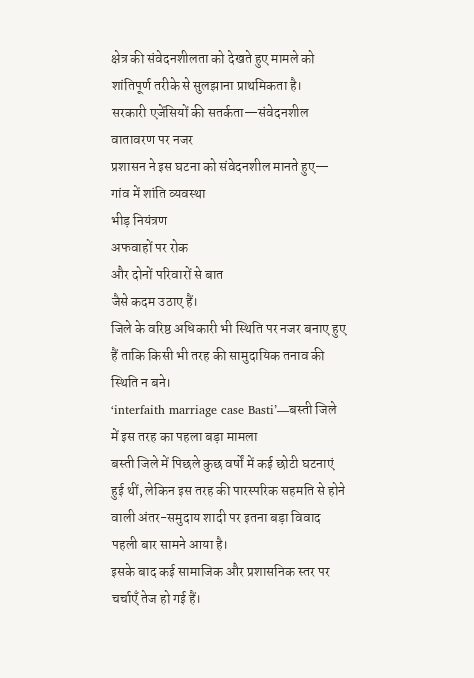क्षेत्र की संवेदनशीलता को देखते हुए मामले को शांतिपूर्ण तरीके से सुलझाना प्राथमिकता है।
सरकारी एजेंसियों की सतर्कता—संवेदनशील वातावरण पर नजर
प्रशासन ने इस घटना को संवेदनशील मानते हुए—
गांव में शांति व्यवस्था
भीड़ नियंत्रण
अफवाहों पर रोक
और दोनों परिवारों से बात
जैसे कदम उठाए हैं।
जिले के वरिष्ठ अधिकारी भी स्थिति पर नजर बनाए हुए हैं ताकि किसी भी तरह की सामुदायिक तनाव की स्थिति न बने।
‘interfaith marriage case Basti’—बस्ती जिले में इस तरह का पहला बड़ा मामला
बस्ती जिले में पिछले कुछ वर्षों में कई छोटी घटनाएं हुई थीं, लेकिन इस तरह की पारस्परिक सहमति से होने वाली अंतर-समुदाय शादी पर इतना बड़ा विवाद पहली बार सामने आया है।
इसके बाद कई सामाजिक और प्रशासनिक स्तर पर चर्चाएँ तेज हो गई हैं।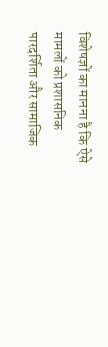विशेषज्ञों का मानना है कि ऐसे मामलों को प्रशासनिक पारदर्शिता और सामाजिक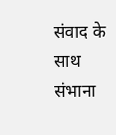संवाद के साथ संभाना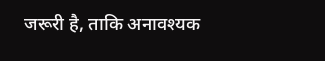जरूरी है, ताकि अनावश्यक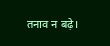तनाव न बढ़े।